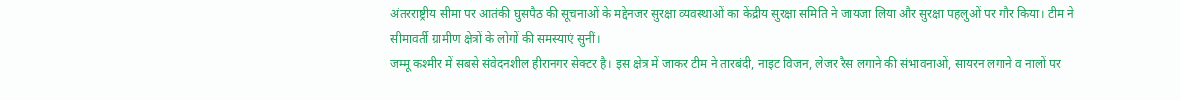अंतरराष्ट्रीय सीमा पर आतंकी घुसपैठ की सूचनाओं के मद्देनजर सुरक्षा व्यवस्थाओं का केंद्रीय सुरक्षा समिति ने जायजा लिया और सुरक्षा पहलुओं पर गौर किया। टीम ने सीमावर्ती ग्रामीण क्षेत्रों के लोगों की समस्याएं सुनीं।
जम्मू कश्मीर में सबसे संवेदनशील हीरानगर सेक्टर है। इस क्षेत्र में जाकर टीम ने तारबंदी, नाइट विजन, लेजर रैस लगाने की संभावनाओं, सायरन लगाने व नालों पर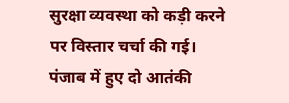सुरक्षा व्यवस्था को कड़ी करने पर विस्तार चर्चा की गई।
पंजाब में हुए दो आतंकी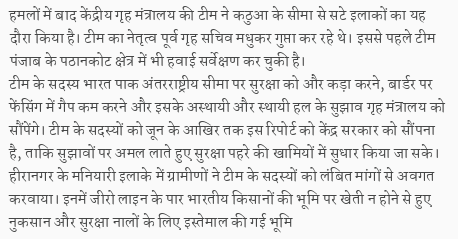हमलों में बाद केंद्रीय गृह मंत्रालय की टीम ने कठुआ के सीमा से सटे इलाकों का यह दौरा किया है। टीम का नेतृत्व पूर्व गृह सचिव मधुकर गुप्ता कर रहे थे। इससे पहले टीम पंजाब के पठानकोट क्षेत्र में भी हवाई सर्वेक्षण कर चुकी है।
टीम के सदस्य भारत पाक अंतरराष्ट्रीय सीमा पर सुरक्षा को और कड़ा करने, बार्डर पर फेंसिंग में गैप कम करने और इसके अस्थायी और स्थायी हल के सुझाव गृह मंत्रालय को सौंपेंगे। टीम के सदस्यों को जून के आखिर तक इस रिपोर्ट को केंद्र सरकार को सौंपना है, ताकि सुझावों पर अमल लाते हुए सुरक्षा पहरे की खामियों में सुधार किया जा सके।
हीरानगर के मनियारी इलाके में ग्रामीणों ने टीम के सदस्यों को लंबित मांगों से अवगत करवाया। इनमें जीरो लाइन के पार भारतीय किसानों की भूमि पर खेती न होने से हुए नुकसान और सुरक्षा नालों के लिए इस्तेमाल की गई भूमि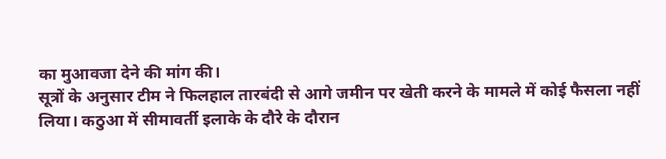का मुआवजा देने की मांग की।
सूत्रों के अनुसार टीम ने फिलहाल तारबंदी से आगे जमीन पर खेती करने के मामले में कोई फैसला नहीं लिया। कठुआ में सीमावर्ती इलाके के दौरे के दौरान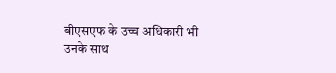बीएसएफ के उच्च अधिकारी भी उनके साथ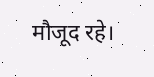मौजूद रहे।